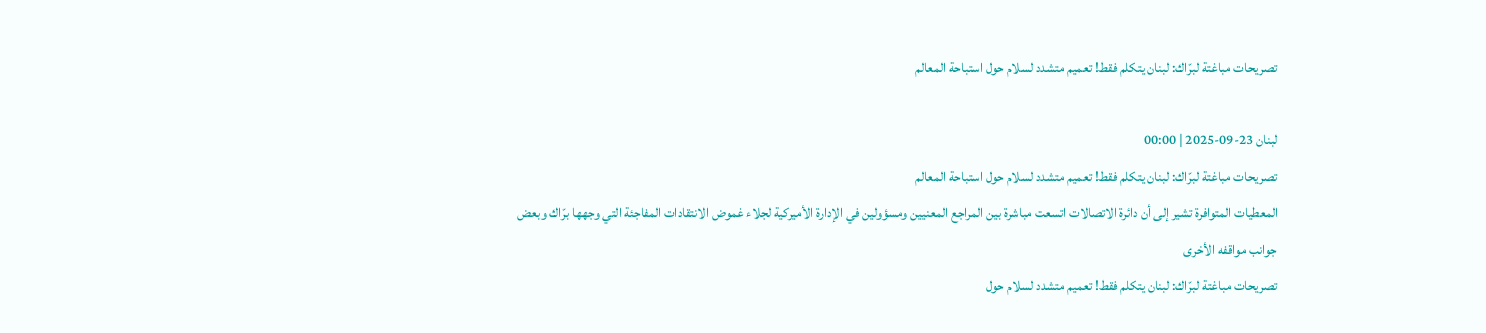تصريحات مباغتة لبرّاك: لبنان يتكلم فقط! تعميم متشدد لسلام حول استباحة المعالم

لبنان 23-09-2025 | 00:00
تصريحات مباغتة لبرّاك: لبنان يتكلم فقط! تعميم متشدد لسلام حول استباحة المعالم
المعطيات المتوافرة تشير إلى أن دائرة الاتصالات اتسعت مباشرة بين المراجع المعنيين ومسؤولين في الإدارة الأميركية لجلاء غموض الانتقادات المفاجئة التي وجهها برّاك وبعض جوانب مواقفه الأخرى
تصريحات مباغتة لبرّاك: لبنان يتكلم فقط! تعميم متشدد لسلام حول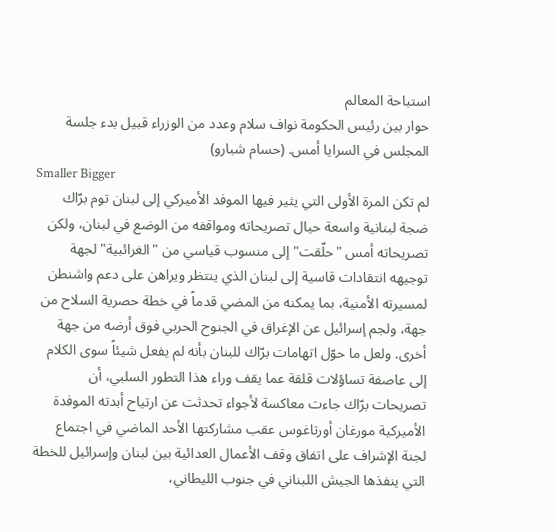استباحة المعالم
حوار بين رئيس الحكومة نواف سلام وعدد من الوزراء قبيل بدء جلسة المجلس في السرايا أمس. (حسام شبارو)
Smaller Bigger
لم تكن المرة الأولى التي يثير فيها الموفد الأميركي إلى لبنان توم برّاك ضجة لبنانية واسعة حيال تصريحاته ومواقفه من الوضع في لبنان، ولكن تصريحاته أمس "حلّقت" إلى منسوب قياسي من "الغرائبية" لجهة توجيهه انتقادات قاسية إلى لبنان الذي ينتظر ويراهن على دعم واشنطن لمسيرته الأمنية، بما يمكنه من المضي قدماً في خطة حصرية السلاح من جهة، ولجم إسرائيل عن الإغراق في الجنوح الحربي فوق أرضه من جهة أخرى. ولعل ما حوّل اتهامات برّاك للبنان بأنه لم يفعل شيئاً سوى الكلام إلى عاصفة تساؤلات قلقة عما يقف وراء هذا التطور السلبي، أن تصريحات برّاك جاءت معاكسة لأجواء تحدثت عن ارتياح أبدته الموفدة الأميركية مورغان أورتاغوس عقب مشاركتها الأحد الماضي في اجتماع لجنة الإشراف على اتفاق وقف الأعمال العدائية بين لبنان وإسرائيل للخطة التي ينفذها الجيش اللبناني في جنوب الليطاني،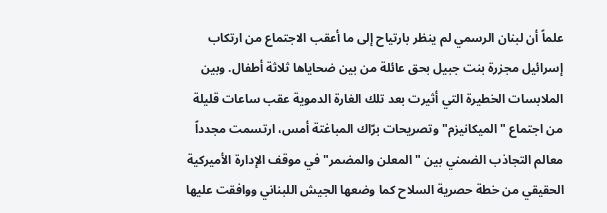علماً أن لبنان الرسمي لم ينظر بارتياح إلى ما أعقب الاجتماع من ارتكاب إسرائيل مجزرة بنت جبيل بحق عائلة من بين ضحاياها ثلاثة أطفال. وبين الملابسات الخطيرة التي أثيرت بعد تلك الغارة الدموية عقب ساعات قليلة من اجتماع "الميكانيزم" وتصريحات برّاك المباغتة أمس، ارتسمت مجدداً معالم التجاذب الضمني بين "المعلن والمضمر" في موقف الإدارة الأميركية الحقيقي من خطة حصرية السلاح كما وضعها الجيش اللبناني ووافقت عليها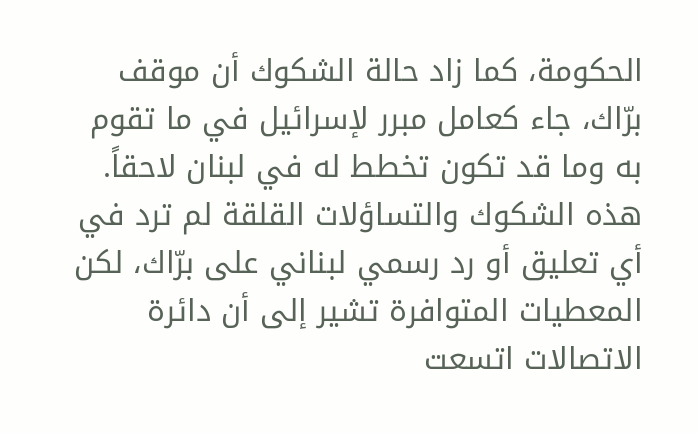الحكومة، كما زاد حالة الشكوك أن موقف برّاك، جاء كعامل مبرر لإسرائيل في ما تقوم به وما قد تكون تخطط له في لبنان لاحقاً. هذه الشكوك والتساؤلات القلقة لم ترد في أي تعليق أو رد رسمي لبناني على برّاك، لكن المعطيات المتوافرة تشير إلى أن دائرة الاتصالات اتسعت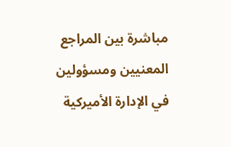مباشرة بين المراجع المعنيين ومسؤولين في الإدارة الأميركية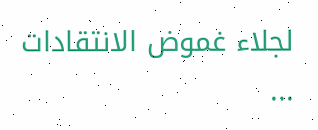لجلاء غموض الانتقادات ...